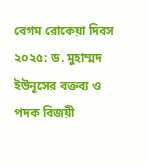বেগম রোকেয়া দিবস ২০২৫: ড. মুহাম্মদ ইউনূসের বক্তব্য ও পদক বিজয়ী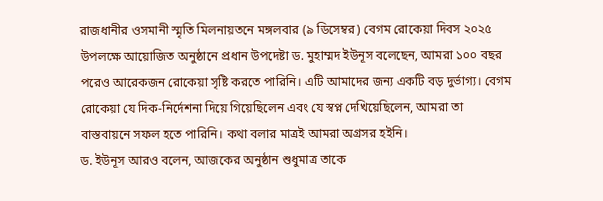রাজধানীর ওসমানী স্মৃতি মিলনায়তনে মঙ্গলবার (৯ ডিসেম্বর) বেগম রোকেয়া দিবস ২০২৫ উপলক্ষে আয়োজিত অনুষ্ঠানে প্রধান উপদেষ্টা ড. মুহাম্মদ ইউনূস বলেছেন, আমরা ১০০ বছর পরেও আরেকজন রোকেয়া সৃষ্টি করতে পারিনি। এটি আমাদের জন্য একটি বড় দুর্ভাগ্য। বেগম রোকেয়া যে দিক-নির্দেশনা দিয়ে গিয়েছিলেন এবং যে স্বপ্ন দেখিয়েছিলেন, আমরা তা বাস্তবায়নে সফল হতে পারিনি। কথা বলার মাত্রই আমরা অগ্রসর হইনি।
ড. ইউনূস আরও বলেন, আজকের অনুষ্ঠান শুধুমাত্র তাকে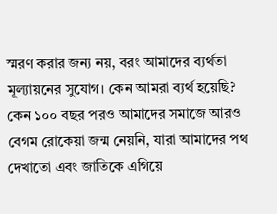স্মরণ করার জন্য নয়, বরং আমাদের ব্যর্থতা মূল্যায়নের সুযোগ। কেন আমরা ব্যর্থ হয়েছি? কেন ১০০ বছর পরও আমাদের সমাজে আরও বেগম রোকেয়া জন্ম নেয়নি, যারা আমাদের পথ দেখাতো এবং জাতিকে এগিয়ে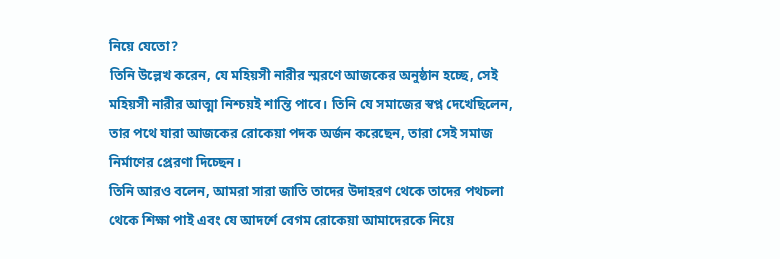নিয়ে যেতো?
তিনি উল্লেখ করেন, যে মহিয়সী নারীর স্মরণে আজকের অনুষ্ঠান হচ্ছে, সেই মহিয়সী নারীর আত্মা নিশ্চয়ই শান্তি পাবে। তিনি যে সমাজের স্বপ্ন দেখেছিলেন, তার পথে যারা আজকের রোকেয়া পদক অর্জন করেছেন, তারা সেই সমাজ নির্মাণের প্রেরণা দিচ্ছেন।
তিনি আরও বলেন, আমরা সারা জাতি তাদের উদাহরণ থেকে তাদের পথচলা থেকে শিক্ষা পাই এবং যে আদর্শে বেগম রোকেয়া আমাদেরকে নিয়ে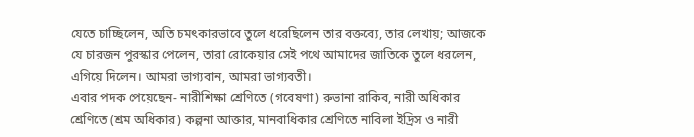যেতে চাচ্ছিলেন, অতি চমৎকারভাবে তুলে ধরেছিলেন তার বক্তব্যে, তার লেখায়; আজকে যে চারজন পুরস্কার পেলেন, তারা রোকেয়ার সেই পথে আমাদের জাতিকে তুলে ধরলেন, এগিয়ে দিলেন। আমরা ভাগ্যবান, আমরা ভাগ্যবতী।
এবার পদক পেয়েছেন- নারীশিক্ষা শ্রেণিতে (গবেষণা) রুভানা রাকিব, নারী অধিকার শ্রেণিতে (শ্রম অধিকার) কল্পনা আক্তার, মানবাধিকার শ্রেণিতে নাবিলা ইদ্রিস ও নারী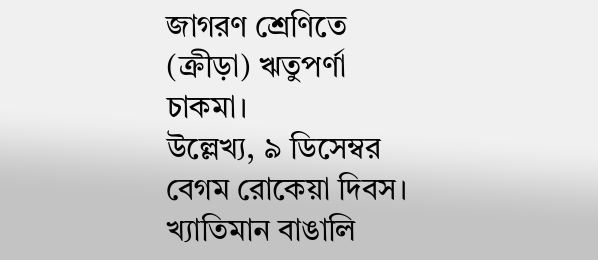জাগরণ শ্রেণিতে (ক্রীড়া) ঋতুপর্ণা চাকমা।
উল্লেখ্য, ৯ ডিসেম্বর বেগম রোকেয়া দিবস। খ্যাতিমান বাঙালি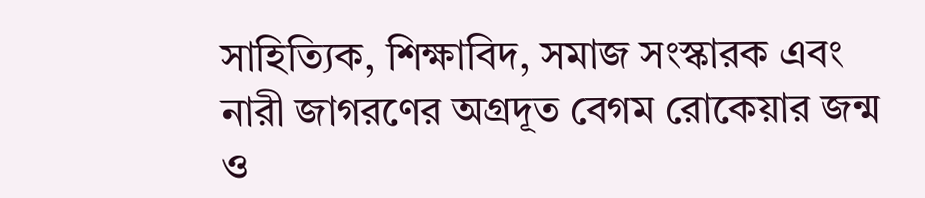সাহিত্যিক, শিক্ষাবিদ, সমাজ সংস্কারক এবং নারী জাগরণের অগ্রদূত বেগম রোকেয়ার জন্ম ও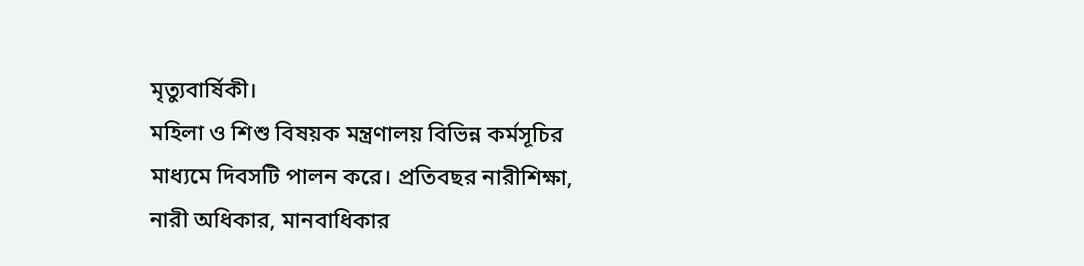মৃত্যুবার্ষিকী।
মহিলা ও শিশু বিষয়ক মন্ত্রণালয় বিভিন্ন কর্মসূচির মাধ্যমে দিবসটি পালন করে। প্রতিবছর নারীশিক্ষা, নারী অধিকার, মানবাধিকার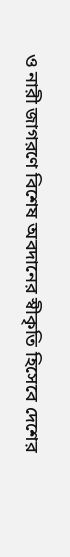ও নারী জাগরণে বিশেষ অবদানের স্বীকৃতি হিসেবে দেশের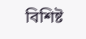বিশিষ্ট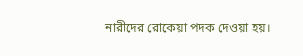নারীদের রোকেয়া পদক দেওয়া হয়।